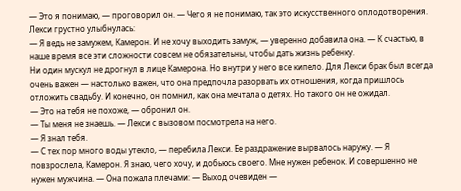— Это я понимаю, — проговорил он. — Чего я не понимаю, так это искусственного оплодотворения.
Лекси грустно улыбнулась:
— Я ведь не замужем, Камерон. И не хочу выходить замуж, — уверенно добавила она. — К счастью, в наше время все эти сложности совсем не обязательны, чтобы дать жизнь ребенку.
Ни один мускул не дрогнул в лице Камерона. Но внутри у него все кипело. Для Лекси брак был всегда очень важен — настолько важен, что она предпочла разорвать их отношения, когда пришлось отложить свадьбу. И конечно, он помнил, как она мечтала о детях. Но такого он не ожидал.
— Это на тебя не похоже, — обронил он.
— Ты меня не знаешь. — Лекси с вызовом посмотрела на него.
— Я знал тебя.
— С тех пор много воды утекло, — перебила Лекси. Ее раздражение вырвалось наружу. — Я повзрослела, Камерон. Я знаю, чего хочу, и добьюсь своего. Мне нужен ребенок. И совершенно не нужен мужчина. — Она пожала плечами: — Выход очевиден —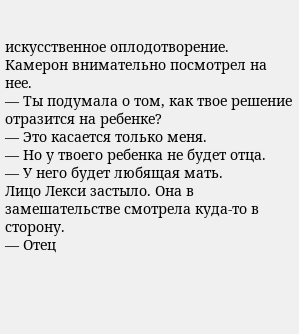искусственное оплодотворение.
Камерон внимательно посмотрел на нее.
— Ты подумала о том, как твое решение отразится на ребенке?
— Это касается только меня.
— Но у твоего ребенка не будет отца.
— У него будет любящая мать.
Лицо Лекси застыло. Она в замешательстве смотрела куда-то в сторону.
— Отец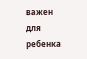важен для ребенка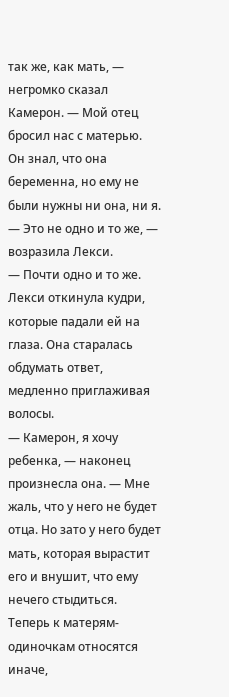так же, как мать, — негромко сказал Камерон. — Мой отец бросил нас с матерью. Он знал, что она беременна, но ему не были нужны ни она, ни я.
— Это не одно и то же, — возразила Лекси.
— Почти одно и то же.
Лекси откинула кудри, которые падали ей на глаза. Она старалась обдумать ответ, медленно приглаживая волосы.
— Камерон, я хочу ребенка, — наконец произнесла она. — Мне жаль, что у него не будет отца. Но зато у него будет мать, которая вырастит его и внушит, что ему нечего стыдиться. Теперь к матерям-одиночкам относятся иначе,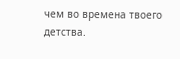чем во времена твоего детства.